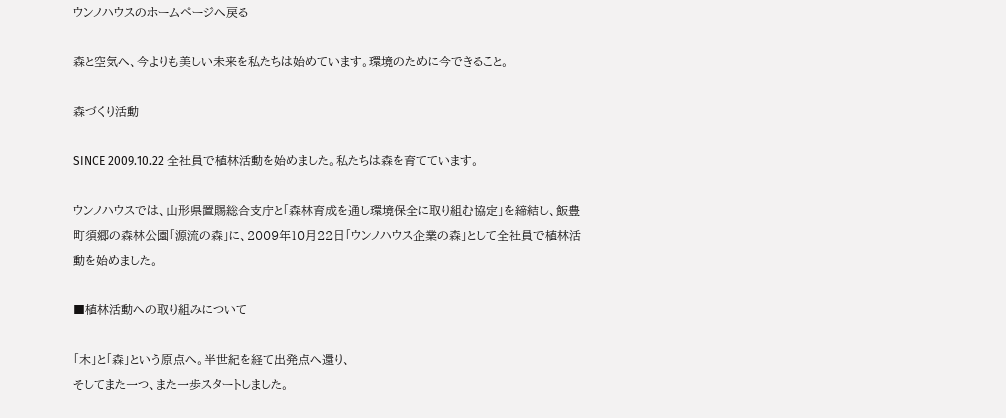ウンノハウスのホームページへ戻る

森と空気へ、今よりも美しい未来を私たちは始めています。環境のために今できること。

森づくり活動

SINCE 2009.10.22 全社員で植林活動を始めました。私たちは森を育てています。

ウンノハウスでは、山形県置賜総合支庁と「森林育成を通し環境保全に取り組む協定」を締結し、飯豊町須郷の森林公園「源流の森」に、2009年10月22日「ウンノハウス企業の森」として全社員で植林活動を始めました。

■植林活動への取り組みについて

「木」と「森」という原点へ。半世紀を経て出発点へ還り、
そしてまた一つ、また一歩スタートしました。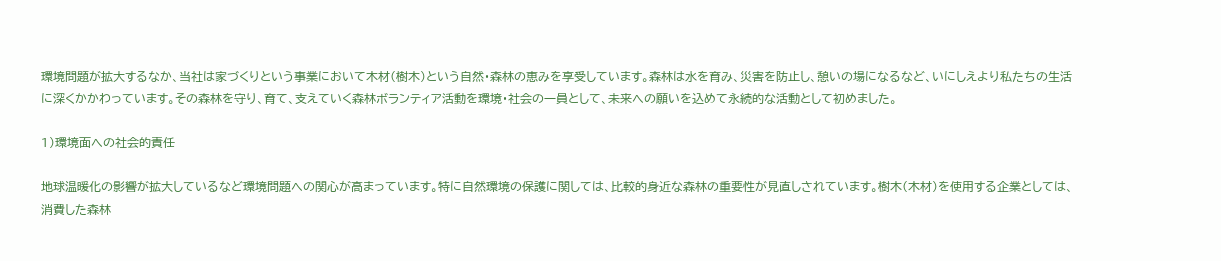環境問題が拡大するなか、当社は家づくりという事業において木材(樹木)という自然・森林の恵みを享受しています。森林は水を育み、災害を防止し、憩いの場になるなど、いにしえより私たちの生活に深くかかわっています。その森林を守り、育て、支えていく森林ボランティア活動を環境・社会の一員として、未来への願いを込めて永続的な活動として初めました。

1)環境面への社会的責任

地球温暖化の影響が拡大しているなど環境問題への関心が高まっています。特に自然環境の保護に関しては、比較的身近な森林の重要性が見直しされています。樹木(木材)を使用する企業としては、消費した森林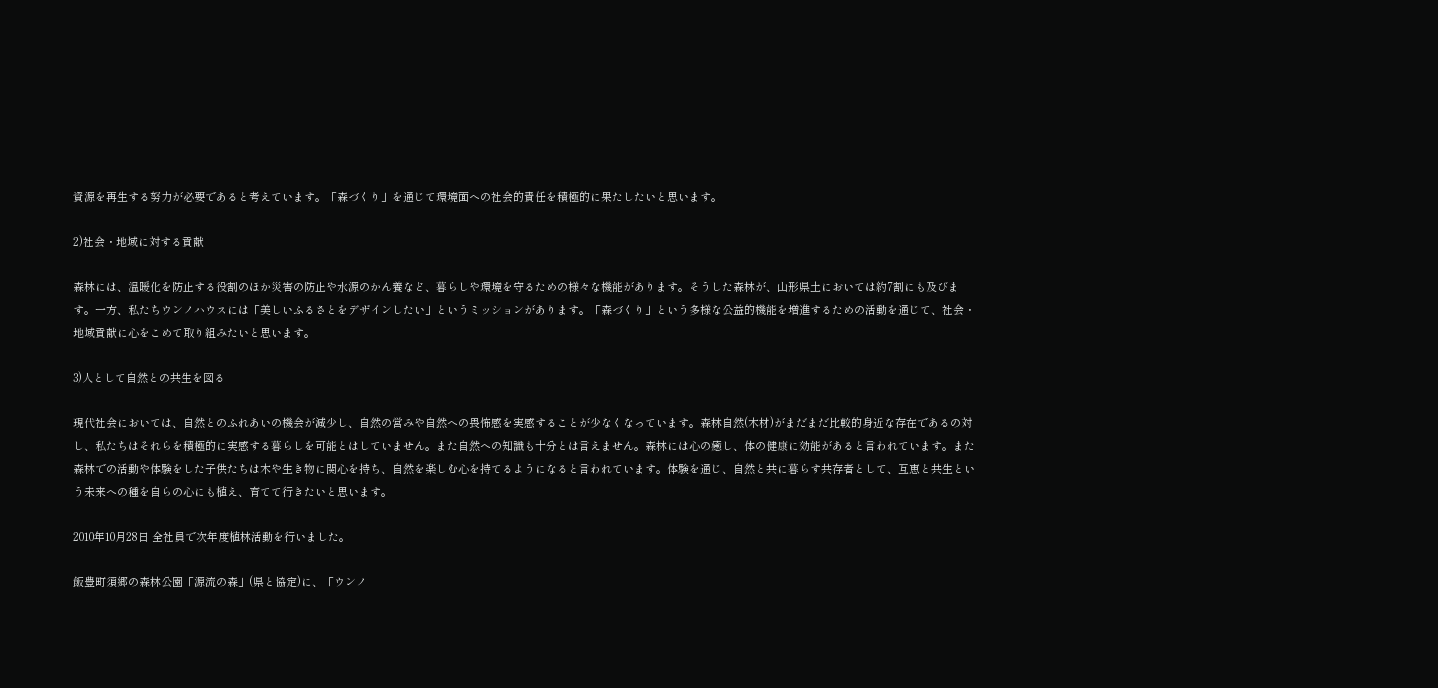資源を再生する努力が必要であると考えています。「森づくり」を通じて環境面への社会的責任を積極的に果たしたいと思います。

2)社会・地域に対する貢献

森林には、温暖化を防止する役割のほか災害の防止や水源のかん養など、暮らしや環境を守るための様々な機能があります。そうした森林が、山形県土においては約7割にも及びます。一方、私たちウンノハウスには「美しいふるさとをデザインしたい」というミッションがあります。「森づくり」という多様な公益的機能を増進するための活動を通じて、社会・地域貢献に心をこめて取り組みたいと思います。

3)人として自然との共生を図る

現代社会においては、自然とのふれあいの機会が減少し、自然の営みや自然への畏怖感を実感することが少なくなっています。森林自然(木材)がまだまだ比較的身近な存在であるの対し、私たちはそれらを積極的に実感する暮らしを可能とはしていません。また自然への知識も十分とは言えません。森林には心の癒し、体の健康に効能があると言われています。また森林での活動や体験をした子供たちは木や生き物に関心を持ち、自然を楽しむ心を持てるようになると言われています。体験を通じ、自然と共に暮らす共存者として、互恵と共生という未来への種を自らの心にも植え、育てて行きたいと思います。

2010年10月28日 全社員で次年度植林活動を行いました。

飯豊町須郷の森林公園「源流の森」(県と協定)に、「ウンノ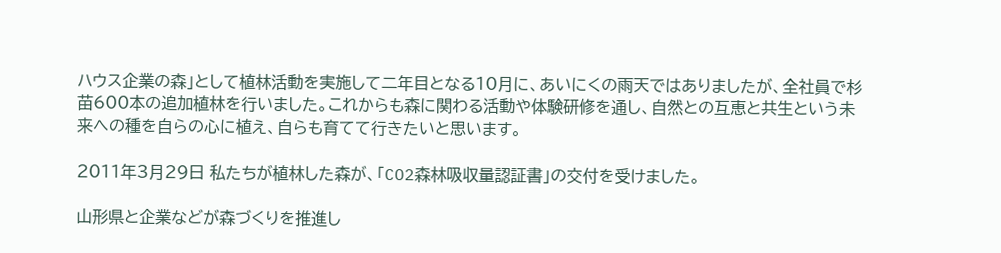ハウス企業の森」として植林活動を実施して二年目となる10月に、あいにくの雨天ではありましたが、全社員で杉苗600本の追加植林を行いました。これからも森に関わる活動や体験研修を通し、自然との互恵と共生という未来への種を自らの心に植え、自らも育てて行きたいと思います。

2011年3月29日 私たちが植林した森が、「CO2森林吸収量認証書」の交付を受けました。

山形県と企業などが森づくりを推進し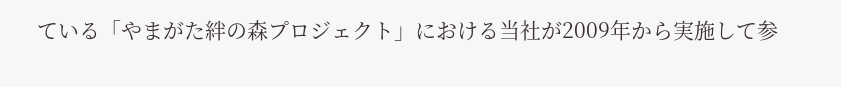ている「やまがた絆の森プロジェクト」における当社が2009年から実施して参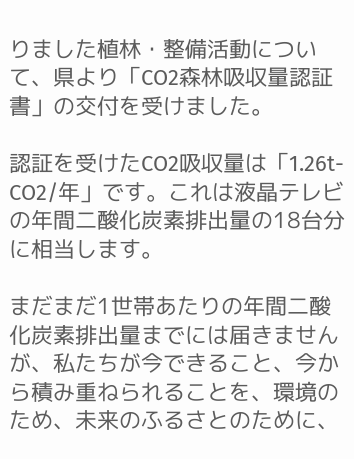りました植林・整備活動について、県より「CO2森林吸収量認証書」の交付を受けました。

認証を受けたCO2吸収量は「1.26t-CO2/年」です。これは液晶テレビの年間二酸化炭素排出量の18台分に相当します。

まだまだ1世帯あたりの年間二酸化炭素排出量までには届きませんが、私たちが今できること、今から積み重ねられることを、環境のため、未来のふるさとのために、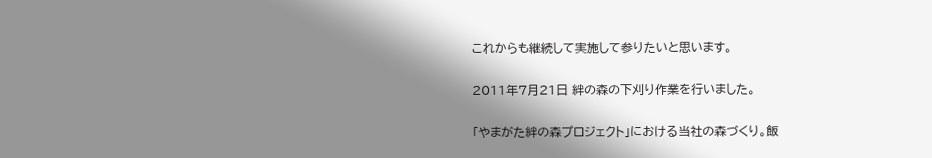これからも継続して実施して参りたいと思います。

2011年7月21日 絆の森の下刈り作業を行いました。

「やまがた絆の森プロジェクト」における当社の森づくり。飯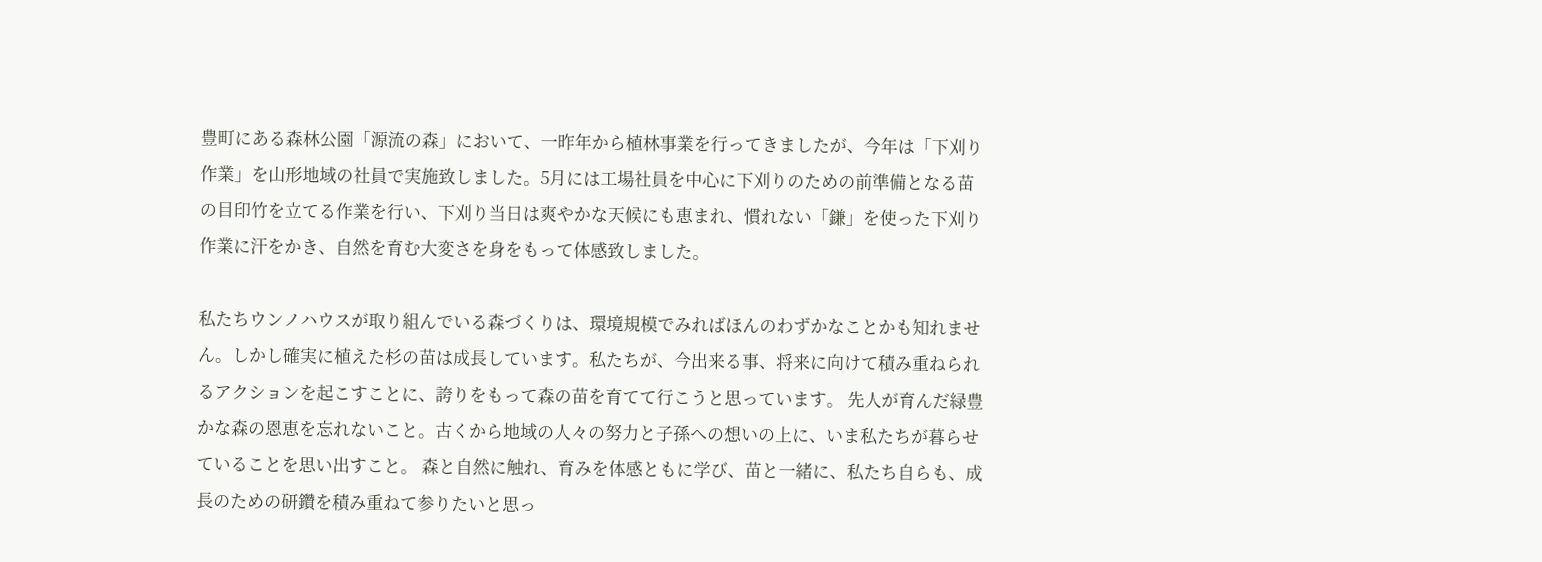豊町にある森林公園「源流の森」において、一昨年から植林事業を行ってきましたが、今年は「下刈り作業」を山形地域の社員で実施致しました。5月には工場社員を中心に下刈りのための前準備となる苗の目印竹を立てる作業を行い、下刈り当日は爽やかな天候にも恵まれ、慣れない「鎌」を使った下刈り作業に汗をかき、自然を育む大変さを身をもって体感致しました。

私たちウンノハウスが取り組んでいる森づくりは、環境規模でみればほんのわずかなことかも知れません。しかし確実に植えた杉の苗は成長しています。私たちが、今出来る事、将来に向けて積み重ねられるアクションを起こすことに、誇りをもって森の苗を育てて行こうと思っています。 先人が育んだ緑豊かな森の恩恵を忘れないこと。古くから地域の人々の努力と子孫への想いの上に、いま私たちが暮らせていることを思い出すこと。 森と自然に触れ、育みを体感ともに学び、苗と一緒に、私たち自らも、成長のための研鑽を積み重ねて参りたいと思っ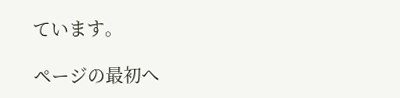ています。

ページの最初へ